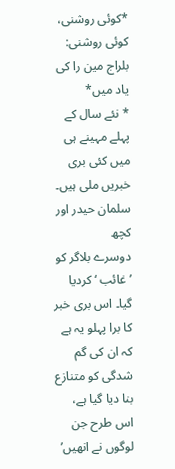*کوئی روشنی، کوئی روشنی: بلراج مین را کی یاد میں*
* نئے سال کے پہلے مہینے ہی میں کئی بری خبریں ملی ہیں۔ سلمان حیدر اور کچھ
دوسرے بلاگر کو ’غائب ‘ کردیا گیا۔ اس بری خبر کا برا پہلو یہ ہے کہ ان کی گم
شدگی کو متنازع بنا دیا گیا ہے، اس طرح جن لوگوں نے انھیں’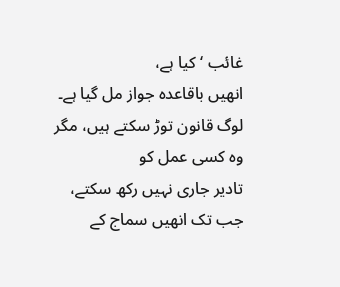غائب ‘کیا ہے،
انھیں باقاعدہ جواز مل گیا ہے۔ لوگ قانون توڑ سکتے ہیں، مگر وہ کسی عمل کو
تادیر جاری نہیں رکھ سکتے، جب تک انھیں سماج کے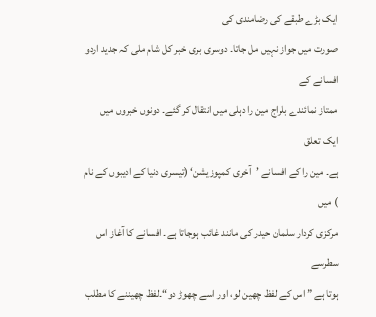ایک بڑے طبقے کی رضامندی کی
صورت میں جواز نہیں مل جاتا۔ دوسری بری خبر کل شام ملی کہ جدید اردو افسانے کے
ممتاز نمائندے بلراج مین را دہلی میں انتقال کر گئے۔ دونوں خبروں میں ایک تعلق
ہے۔ مین را کے افسانے ’آخری کمپوزیشن‘ (تیسری دنیا کے ادیبوں کے نام ) میں
مرکزی کردار سلمان حیدر کی مانند غائب ہوجاتا ہے۔ افسانے کا آغاز اس سطرسے
ہوتا ہے ” اس کے لفظ چھین لو، اور اسے چھوڑ دو“۔لفظ چھیننے کا مطلب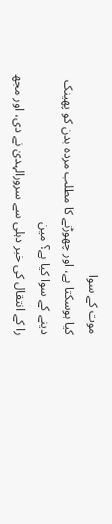موت کے سوا
کیا ہوسکتا ہے، اور چھوڑنے کا مطلب مردہ بدن کو پھینک دینے کے سوا کیا ہے؟ مین
را کے انتقال کی خبر دہلی سے سرورالہدیٰ نے دی، اور مجھ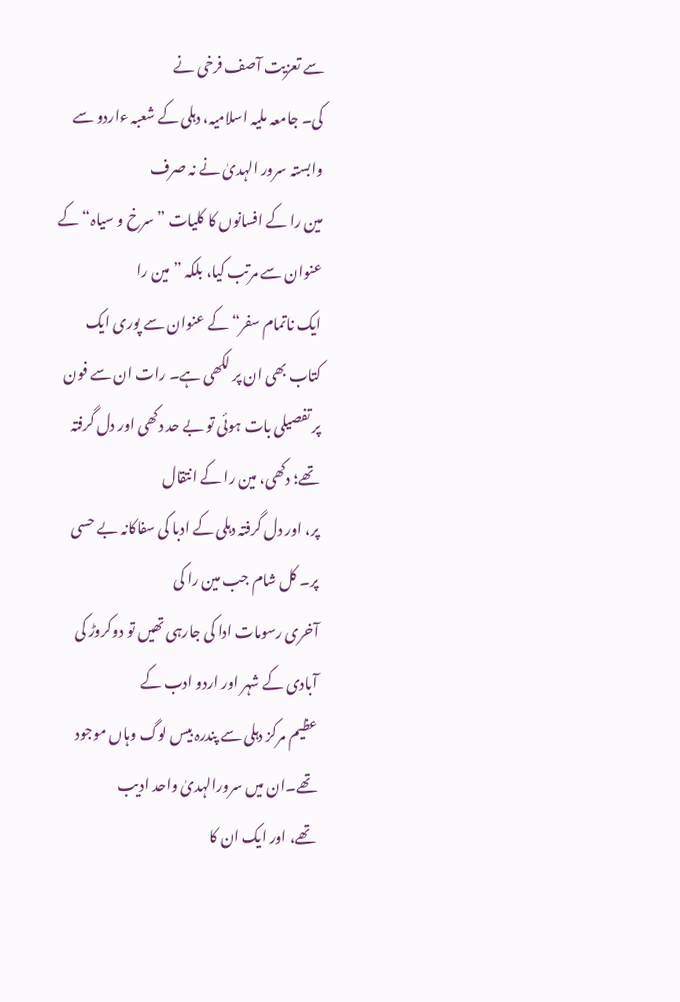سے تعزیت آصف فرخی نے
کی۔ جامعہ ملیہ اسلامیہ، دہلی کے شعبہ ءاردو سے وابستہ سرور الہدیٰ نے نہ صرف
مین را کے افسانوں کا کلیات ”سرخ و سیاہ“ کے عنوان سے مرتب کیا، بلکہ ”مین را
ایک ناتمام سفر“ کے عنوان سے پوری ایک کتاب بھی ان پر لکھی ہے۔ رات ان سے فون
پر تفصیلی بات ہوئی تو بے حد دکھی اور دل گرفتہ تھے؛ دکھی، مین را کے انتقال
پر، اور دل گرفتہ دہلی کے ادبا کی سفاکانہ بے حسی پر۔ کل شام جب مین را کی
آخری رسومات ادا کی جارہی تھیں تو دوکروڑ کی آبادی کے شہر اور اردو ادب کے
عظیم مرکز دہلی سے پندرہ بیس لوگ وہاں موجود تھے۔ان میں سرورالہدیٰ واحد ادیب
تھے، اور ایک ان کا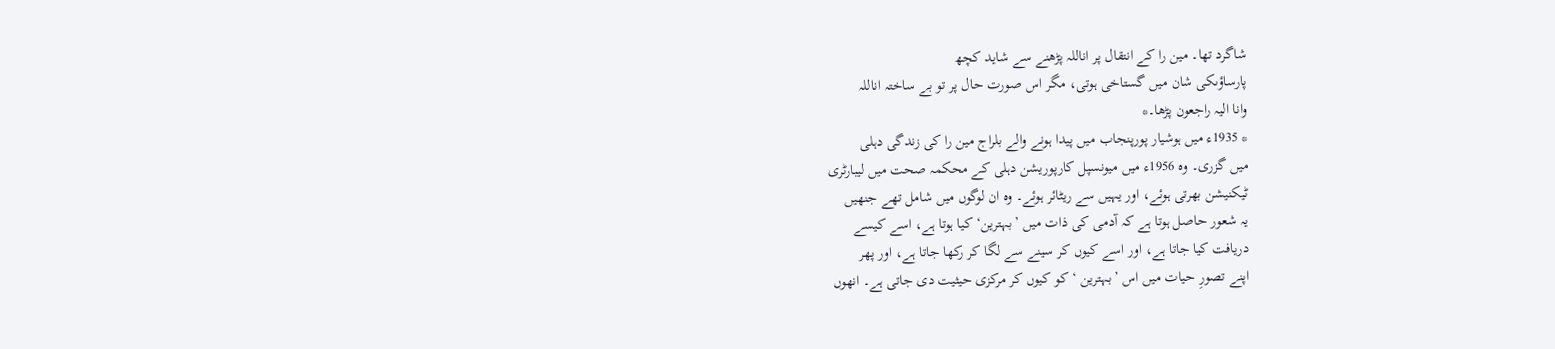شاگرد تھا۔ مین را کے انتقال پر اناللہ پڑھنے سے شاید کچھ
پارساؤںکی شان میں گستاخی ہوتی، مگر اس صورت حال پر تو بے ساختہ اناللہ
وانا الیہ راجعون پڑھا۔*
* 1935ء میں ہوشیار پورپنجاب میں پیدا ہونے والے بلراج مین را کی زندگی دہلی
میں گزری۔ وہ 1956ء میں میونسپل کارپوریشن دہلی کے محکمہ صحت میں لیبارٹری
ٹیکنیشن بھرتی ہوئے، اور یہیں سے ریٹائر ہوئے۔ وہ ان لوگوں میں شامل تھے جنھیں
یہ شعور حاصل ہوتا ہے کہ آدمی کی ذات میں ’بہترین‘ کیا ہوتا ہے، اسے کیسے
دریافت کیا جاتا ہے، اور اسے کیوں کر سینے سے لگا کر رکھا جاتا ہے، اور پھر
اپنے تصورِ حیات میں اس ’بہترین ‘ کو کیوں کر مرکزی حیثیت دی جاتی ہے۔ انھوں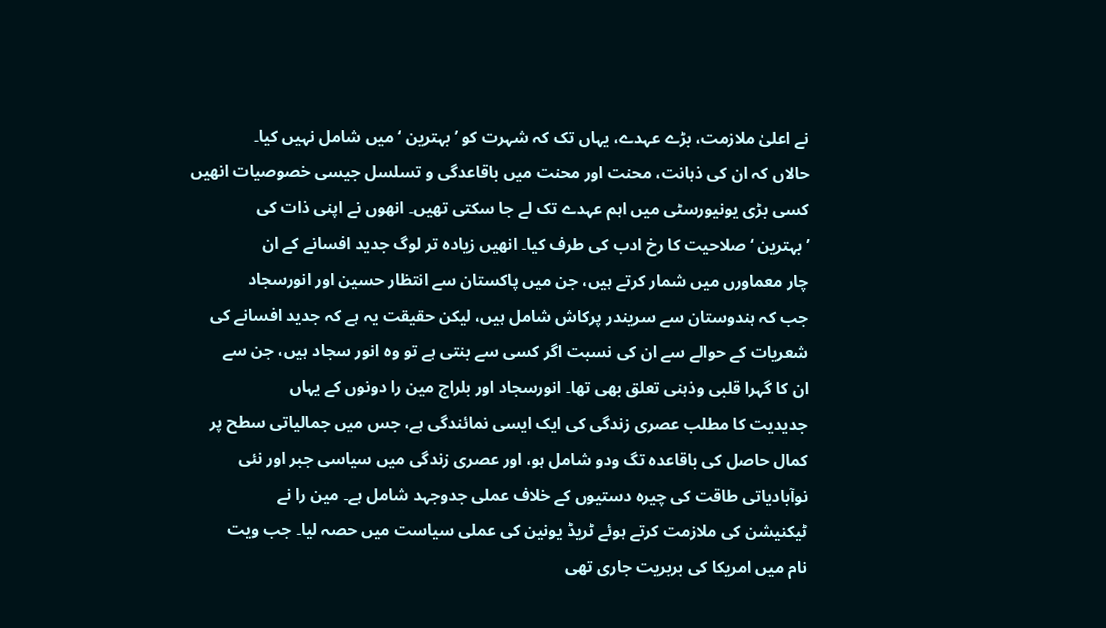نے اعلیٰ ملازمت، بڑے عہدے، یہاں تک کہ شہرت کو ’بہترین ‘ میں شامل نہیں کیا۔
حالاں کہ ان کی ذہانت، محنت اور محنت میں باقاعدگی و تسلسل جیسی خصوصیات انھیں
کسی بڑی یونیورسٹی میں اہم عہدے تک لے جا سکتی تھیں۔ انھوں نے اپنی ذات کی
’بہترین ‘ صلاحیت کا رخ ادب کی طرف کیا۔ انھیں زیادہ تر لوگ جدید افسانے کے ان
چار معماورں میں شمار کرتے ہیں، جن میں پاکستان سے انتظار حسین اور انورسجاد
جب کہ ہندوستان سے سریندر پرکاش شامل ہیں، لیکن حقیقت یہ ہے کہ جدید افسانے کی
شعریات کے حوالے سے ان کی نسبت اگر کسی سے بنتی ہے تو وہ انور سجاد ہیں، جن سے
ان کا گہرا قلبی وذہنی تعلق بھی تھا۔ انورسجاد اور بلراج مین را دونوں کے یہاں
جدیدیت کا مطلب عصری زندگی کی ایک ایسی نمائندگی ہے، جس میں جمالیاتی سطح پر
کمال حاصل کی باقاعدہ تگ ودو شامل ہو، اور عصری زندگی میں سیاسی جبر اور نئی
نوآبادیاتی طاقت کی چیرہ دستیوں کے خلاف عملی جدوجہد شامل ہے۔ مین را نے
ٹیکنیشن کی ملازمت کرتے ہوئے ٹریڈ یونین کی عملی سیاست میں حصہ لیا۔ جب ویت
نام میں امریکا کی بربریت جاری تھی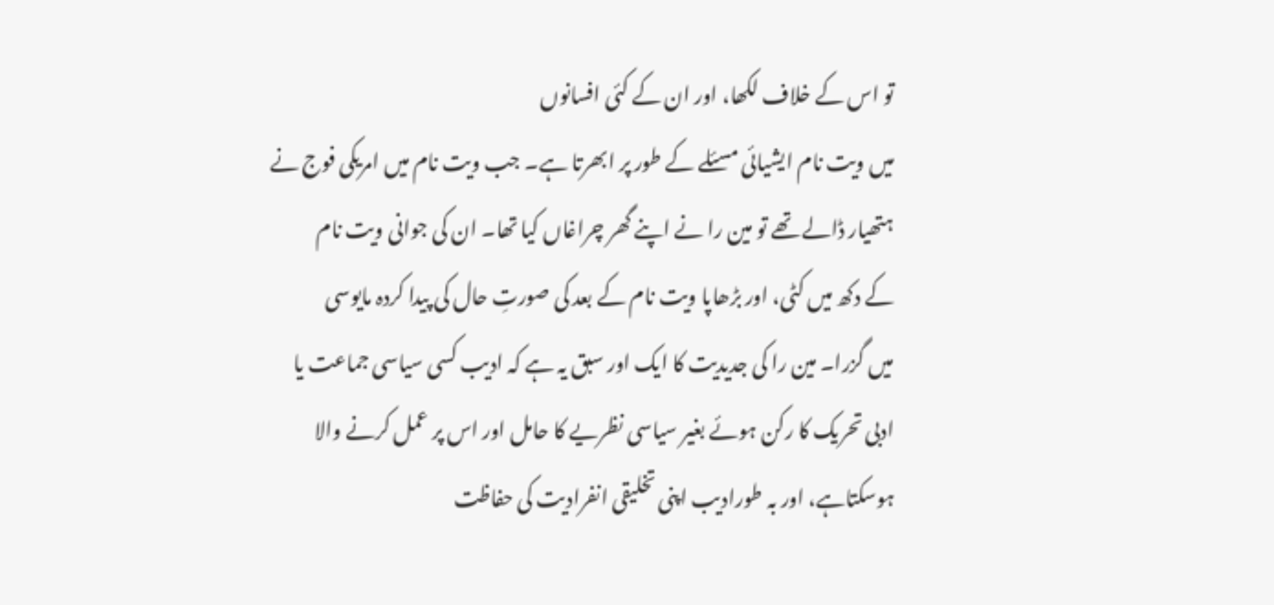تو اس کے خلاف لکھا، اور ان کے کئی افسانوں
میں ویت نام ایشیائی مسئلے کے طور پر ابھرتا ہے۔ جب ویت نام میں امریکی فوج نے
ہتھیار ڈالے تھے تو مین را نے اپنے گھر چراغاں کیا تھا۔ ان کی جوانی ویت نام
کے دکھ میں کٹی، اور بڑھاپا ویت نام کے بعد کی صورتِ حال کی پیدا کردہ مایوسی
میں گزرا۔ مین را کی جدیدیت کا ایک اور سبق یہ ہے کہ ادیب کسی سیاسی جماعت یا
ادبی تحریک کا رکن ہوئے بغیر سیاسی نظریے کا حامل اور اس پر عمل کرنے والا
ہوسکتاہے، اور بہ طورادیب اپنی تخلیقی انفرادیت کی حفاظت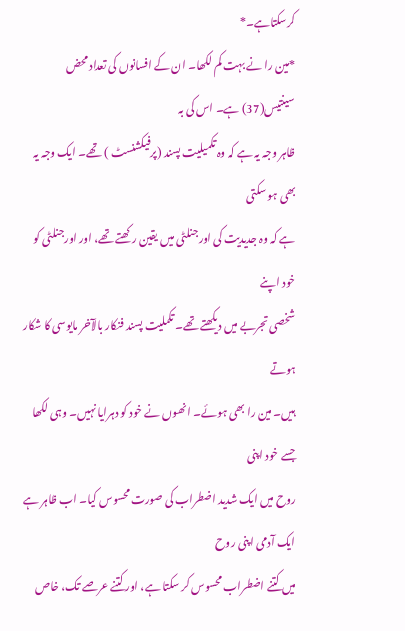کرسکتاہے۔*
*مین را نے بہت کم لکھا۔ ان کے افسانوں کی تعداد محض سینتیس(37) ہے۔ اس کی بہ
ظاہر وجہ یہ ہے کہ وہ تکمیلیت پسند (پرفیکشنسٹ ) تھے۔ ایک وجہ یہ بھی ہو سکتی
ہے کہ وہ جدیدیت کی اورجنلٹی میں یقین رکھتے تھے، اور اورجنلٹی کو خود اپنے
شخصی تجربے میں دیکھتے تھے۔ تکملیت پسند فنکار بالآخر مایوسی کا شکار ہوتے
ہیں۔ مین را بھی ہوئے۔ انھوں نے خود کو دہرایا نہیں۔ وہی لکھا جسے خود اپنی
روح میں ایک شدید اضطراب کی صورت محسوس کیا۔ اب ظاہر ہے ایک آدمی اپنی روح
میں کتنے اضطراب محسوس کر سکتا ہے، اور کتنے عرصے تک، خاص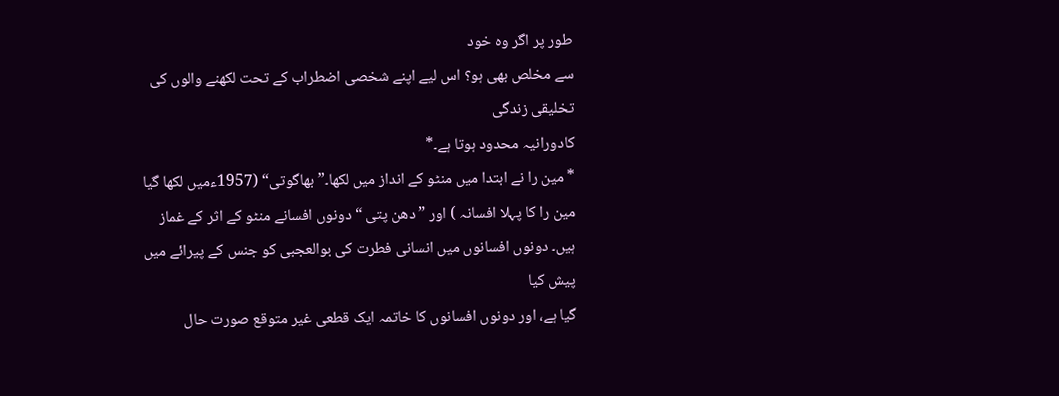طور پر اگر وہ خود
سے مخلص بھی ہو؟ اس لیے اپنے شخصی اضطراب کے تحت لکھنے والوں کی تخلیقی زندگی
کادورانیہ محدود ہوتا ہے۔*
* مین را نے ابتدا میں منٹو کے انداز میں لکھا۔” بھاگوتی“ (1957ءمیں لکھا گیا
مین را کا پہلا افسانہ ) اور ”دھن پتی “ دونوں افسانے منٹو کے اثر کے غماز
ہیں۔ دونوں افسانوں میں انسانی فطرت کی بوالعجبی کو جنس کے پیرائے میں پیش کیا
گیا ہے، اور دونوں افسانوں کا خاتمہ ایک قطعی غیر متوقع صورت حال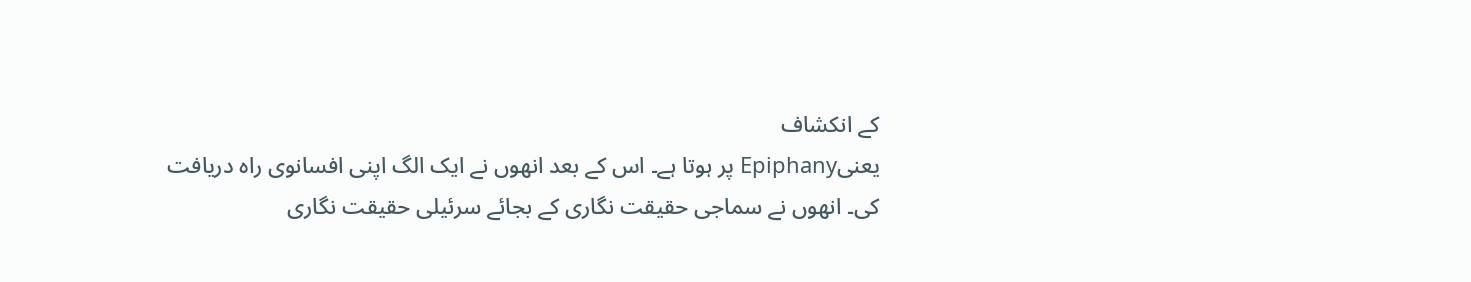کے انکشاف
یعنیEpiphany پر ہوتا ہے۔ اس کے بعد انھوں نے ایک الگ اپنی افسانوی راہ دریافت
کی۔ انھوں نے سماجی حقیقت نگاری کے بجائے سرئیلی حقیقت نگاری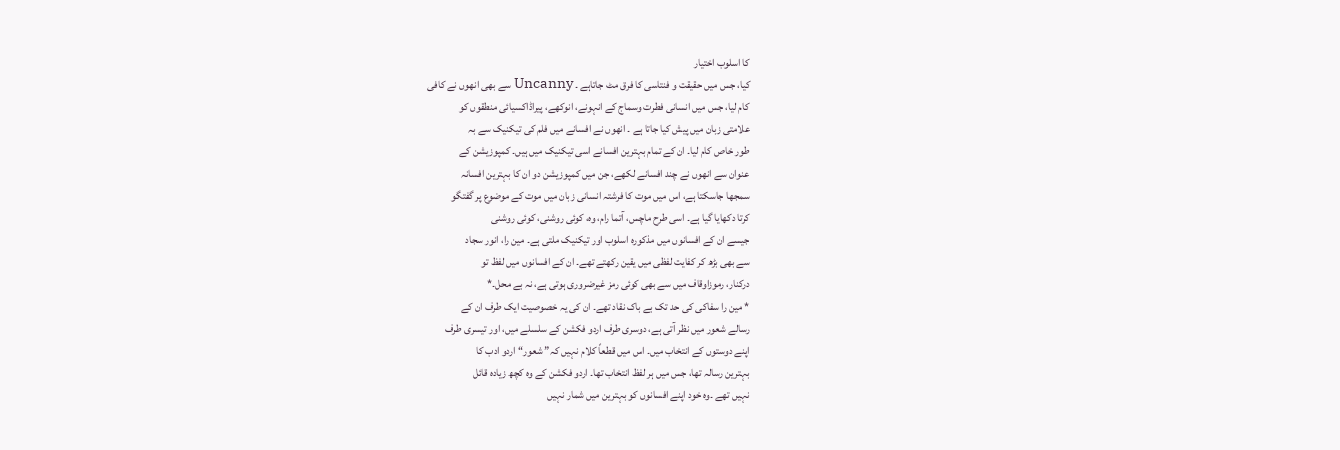کا اسلوب اختیار
کیا، جس میں حقیقت و فنتاسی کا فرق مٹ جاتاہے ۔ Uncanny سے بھی انھوں نے کافی
کام لیا، جس میں انسانی فطرت وسماج کے انہونے، انوکھے، پیراڈاکسیائی منطقوں کو
علامتی زبان میں پیش کیا جاتا ہے ۔ انھوں نے افسانے میں فلم کی تیکنیک سے بہ
طور خاص کام لیا۔ ان کے تمام بہترین افسانے اسی تیکنیک میں ہیں۔ کمپوزیشن کے
عنوان سے انھوں نے چند افسانے لکھے، جن میں کمپوزیشن دو ان کا بہترین افسانہ
سمجھا جاسکتا ہے، اس میں موت کا فرشتہ انسانی زبان میں موت کے موضوع پر گفتگو
کرتا دکھایا گیا ہے۔ اسی طرح ماچس، آتما رام، وہ، کوئی روشنی، کوئی روشنی
جیسے ان کے افسانوں میں مذکورہ اسلوب اور تیکنیک ملتی ہے۔ مین را، انور سجاد
سے بھی بڑھ کر کفایت لفظی میں یقین رکھتے تھے۔ ان کے افسانوں میں لفظ تو
درکنار، رموزاوقاف میں سے بھی کوئی رمز غیرضروری ہوتی ہے، نہ بے محل۔*
* مین را سفاکی کی حد تک بے باک نقاد تھے۔ ان کی یہ خصوصیت ایک طرف ان کے
رسالے شعور میں نظر آتی ہے، دوسری طرف اردو فکشن کے سلسلے میں، اور تیسری طرف
اپنے دوستوں کے انتخاب میں۔ اس میں قطعاً کلام نہیں کہ” شعور“ اردو ادب کا
بہترین رسالہ تھا، جس میں ہر لفظ انتخاب تھا۔ اردو فکشن کے وہ کچھ زیادہ قائل
نہیں تھے ۔وہ خود اپنے افسانوں کو بہترین میں شمار نہیں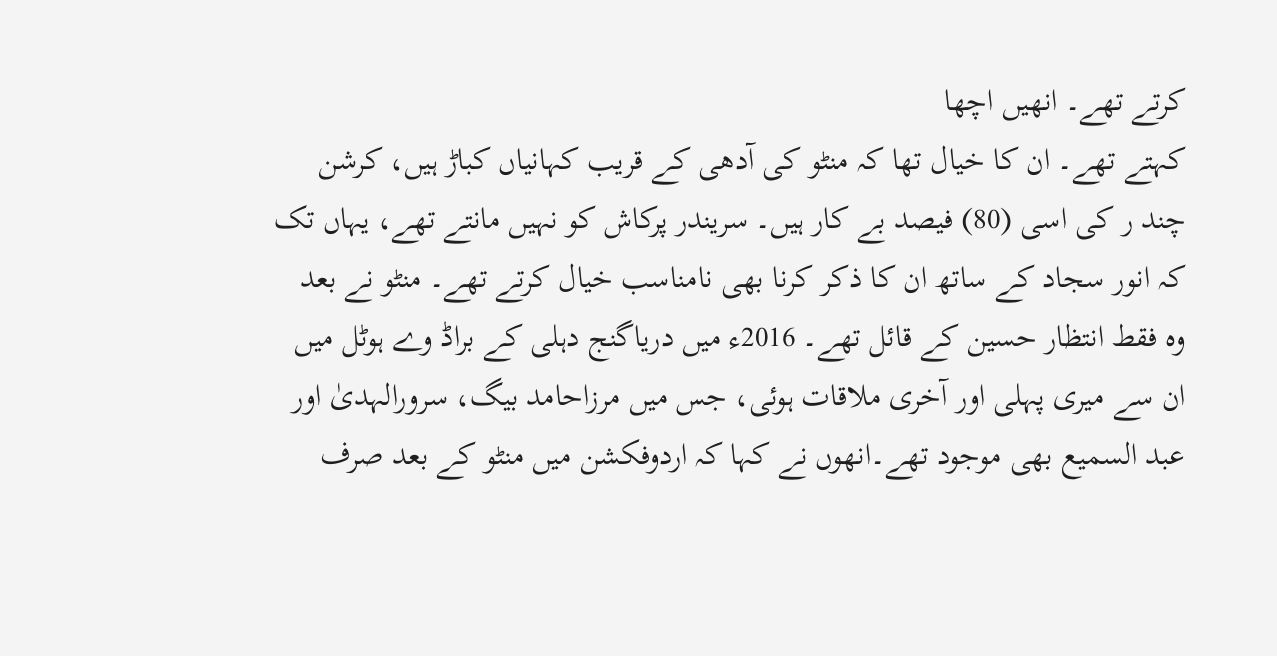کرتے تھے۔ انھیں اچھا
کہتے تھے۔ ان کا خیال تھا کہ منٹو کی آدھی کے قریب کہانیاں کباڑ ہیں، کرشن
چند ر کی اسی (80) فیصد بے کار ہیں۔ سریندر پرکاش کو نہیں مانتے تھے، یہاں تک
کہ انور سجاد کے ساتھ ان کا ذکر کرنا بھی نامناسب خیال کرتے تھے۔ منٹو نے بعد
وہ فقط انتظار حسین کے قائل تھے۔ 2016ء میں دریاگنج دہلی کے براڈ وے ہوٹل میں
ان سے میری پہلی اور آخری ملاقات ہوئی، جس میں مرزاحامد بیگ، سرورالہدیٰ اور
عبد السمیع بھی موجود تھے۔انھوں نے کہا کہ اردوفکشن میں منٹو کے بعد صرف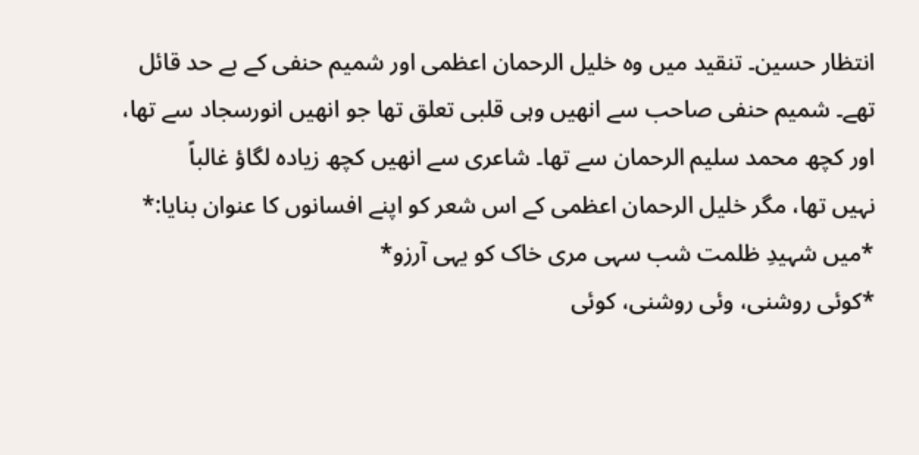انتظار حسین۔ تنقید میں وہ خلیل الرحمان اعظمی اور شمیم حنفی کے بے حد قائل
تھے۔ شمیم حنفی صاحب سے انھیں وہی قلبی تعلق تھا جو انھیں انورسجاد سے تھا،
اور کچھ محمد سلیم الرحمان سے تھا۔ شاعری سے انھیں کچھ زیادہ لگاؤ غالباً
نہیں تھا، مگر خلیل الرحمان اعظمی کے اس شعر کو اپنے افسانوں کا عنوان بنایا:*
*میں شہیدِ ظلمت شب سہی مری خاک کو یہی آرزو*
*کوئی روشنی، وئی روشنی، کوئی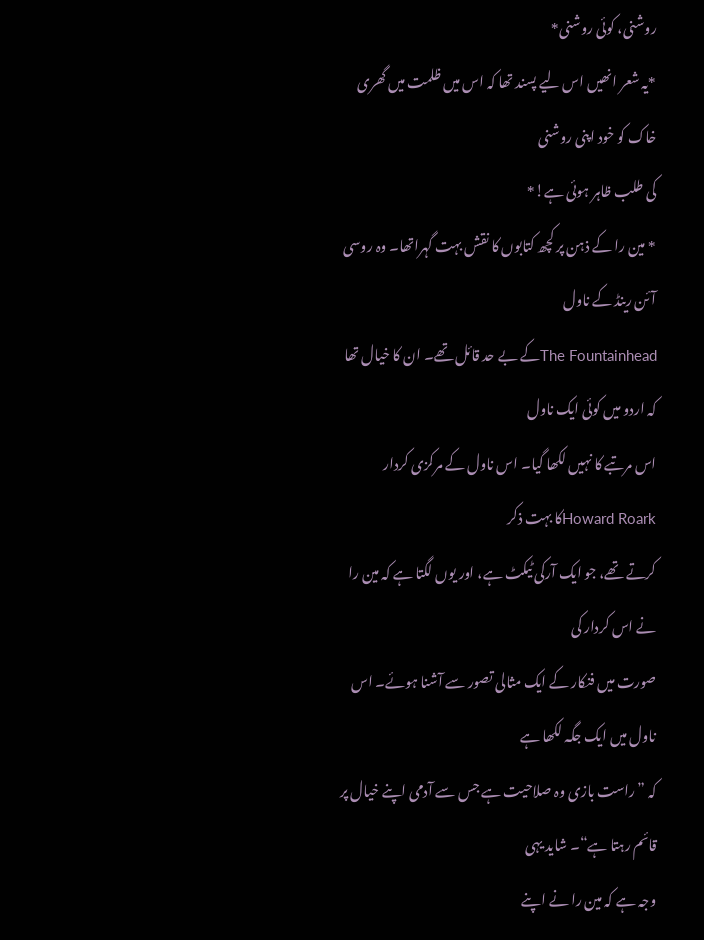روشنی، کوئی روشنی*
*یہ شعر انھیں اس لیے پسند تھا کہ اس میں ظلمت میں گھری خاک کو خود اپنی روشنی
کی طلب ظاہر ہوئی ہے!*
* مین را کے ذہن پر کچھ کتابوں کا نقش بہت گہراتھا۔ وہ روسی آئن رینڈ کے ناول
The Fountainheadکے بے حد قائل تھے۔ ان کا خیال تھا کہ اردو میں کوئی ایک ناول
اس مرتبے کا نہیں لکھا گیا۔ اس ناول کے مرکزی کردار Howard Roarkکا بہت ذکر
کرتے تھے، جو ایک آرکی ٹیکٹ ہے، اور یوں لگتا ہے کہ مین را نے اس کردار کی
صورت میں فنکار کے ایک مثالی تصور سے آشنا ہوئے۔ اس ناول میں ایک جگہ لکھا ہے
کہ ”راست بازی وہ صلاحیت ہے جس سے آدمی اپنے خیال پر قائم رہتا ہے“۔ شاید یہی
وجہ ہے کہ مین را نے اپنے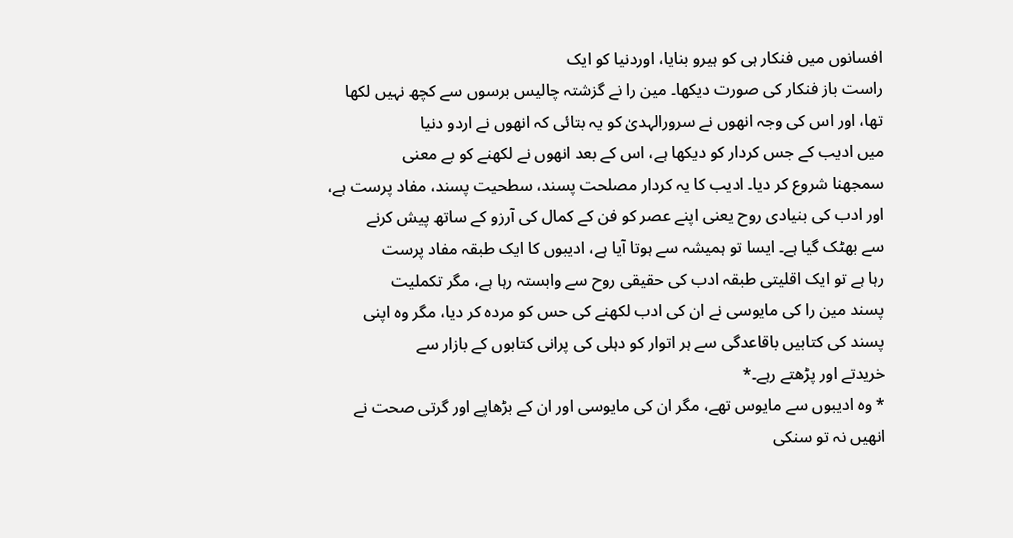افسانوں میں فنکار ہی کو ہیرو بنایا، اوردنیا کو ایک
راست باز فنکار کی صورت دیکھا۔ مین را نے گزشتہ چالیس برسوں سے کچھ نہیں لکھا
تھا، اور اس کی وجہ انھوں نے سرورالہدیٰ کو یہ بتائی کہ انھوں نے اردو دنیا
میں ادیب کے جس کردار کو دیکھا ہے، اس کے بعد انھوں نے لکھنے کو بے معنی
سمجھنا شروع کر دیا۔ ادیب کا یہ کردار مصلحت پسند، سطحیت پسند، مفاد پرست ہے،
اور ادب کی بنیادی روح یعنی اپنے عصر کو فن کے کمال کی آرزو کے ساتھ پیش کرنے
سے بھٹک گیا ہے۔ ایسا تو ہمیشہ سے ہوتا آیا ہے، ادیبوں کا ایک طبقہ مفاد پرست
رہا ہے تو ایک اقلیتی طبقہ ادب کی حقیقی روح سے وابستہ رہا ہے، مگر تکملیت
پسند مین را کی مایوسی نے ان کی ادب لکھنے کی حس کو مردہ کر دیا، مگر وہ اپنی
پسند کی کتابیں باقاعدگی سے ہر اتوار کو دہلی کی پرانی کتابوں کے بازار سے
خریدتے اور پڑھتے رہے۔*
* وہ ادیبوں سے مایوس تھے، مگر ان کی مایوسی اور ان کے بڑھاپے اور گرتی صحت نے
انھیں نہ تو سنکی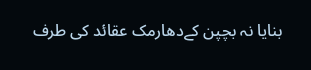بنایا نہ بچپن کےدھارمک عقائد کی طرف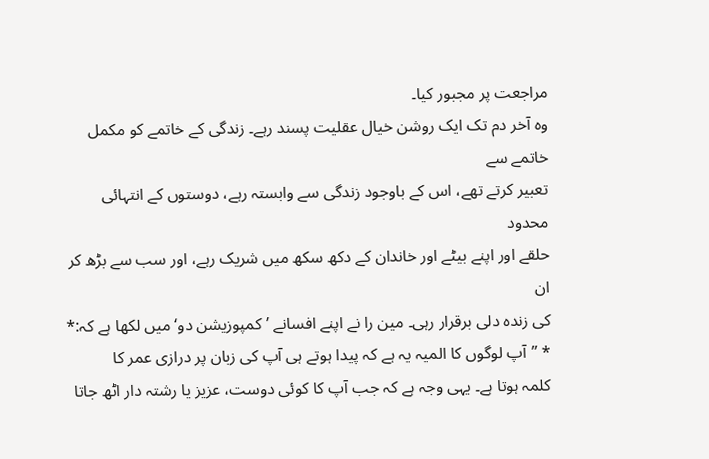مراجعت پر مجبور کیا۔
وہ آخر دم تک ایک روشن خیال عقلیت پسند رہے۔ زندگی کے خاتمے کو مکمل خاتمے سے
تعبیر کرتے تھے، اس کے باوجود زندگی سے وابستہ رہے، دوستوں کے انتہائی محدود
حلقے اور اپنے بیٹے اور خاندان کے دکھ سکھ میں شریک رہے، اور سب سے بڑھ کر ان
کی زندہ دلی برقرار رہی۔ مین را نے اپنے افسانے ’کمپوزیشن دو‘ میں لکھا ہے کہ:*
* ”آپ لوگوں کا المیہ یہ ہے کہ پیدا ہوتے ہی آپ کی زبان پر درازی عمر کا
کلمہ ہوتا ہے۔ یہی وجہ ہے کہ جب آپ کا کوئی دوست، عزیز یا رشتہ دار اٹھ جاتا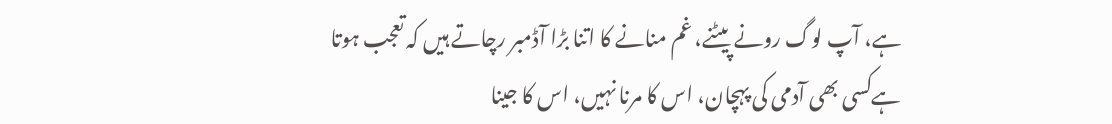ہے، آپ لوگ رونے پیٹنے، غم منانے کا اتنا بڑا آڈمبر رچاتے ہیں کہ تعجب ہوتا
ہےکسی بھی آدمی کی پہچان، اس کا مرنا نہیں، اس کا جینا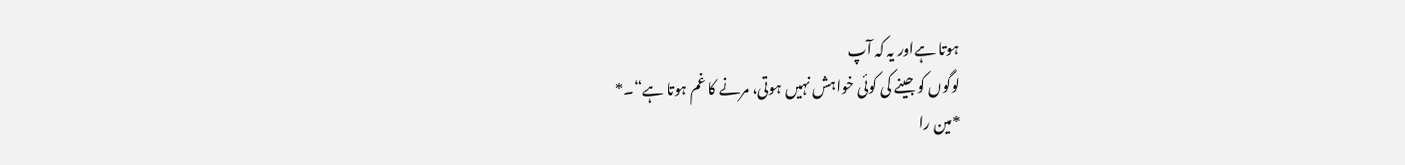ہوتا ہےاور یہ کہ آپ
لوگوں کو جینے کی کوئی خواہش نہیں ہوتی، مرنے کا غم ہوتا ہے“۔*
*مین را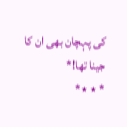کی پہچان بھی ان کا جینا تھا!*
* ٭ ٭*